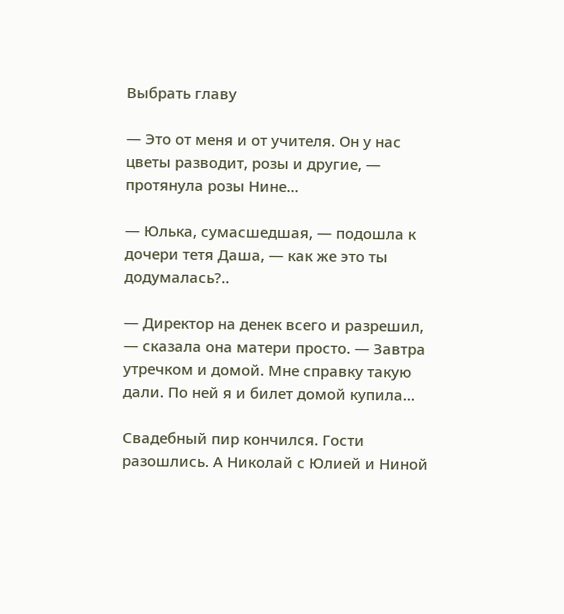Выбрать главу

— Это от меня и от учителя. Он у нас цветы разводит, розы и другие, — протянула розы Нине…

— Юлька, сумасшедшая, — подошла к дочери тетя Даша, — как же это ты додумалась?..

— Директор на денек всего и разрешил, — сказала она матери просто. — Завтра утречком и домой. Мне справку такую дали. По ней я и билет домой купила…

Свадебный пир кончился. Гости разошлись. А Николай с Юлией и Ниной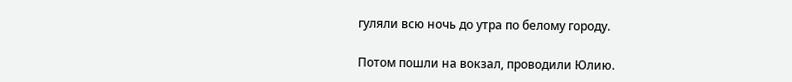гуляли всю ночь до утра по белому городу.

Потом пошли на вокзал, проводили Юлию.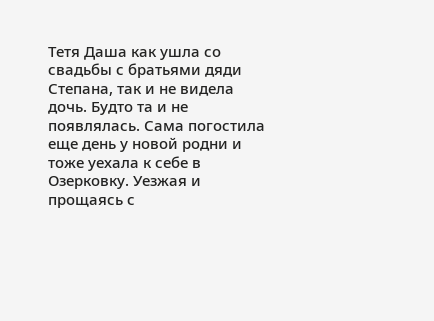Тетя Даша как ушла со свадьбы с братьями дяди Степана, так и не видела дочь. Будто та и не появлялась. Сама погостила еще день у новой родни и тоже уехала к себе в Озерковку. Уезжая и прощаясь с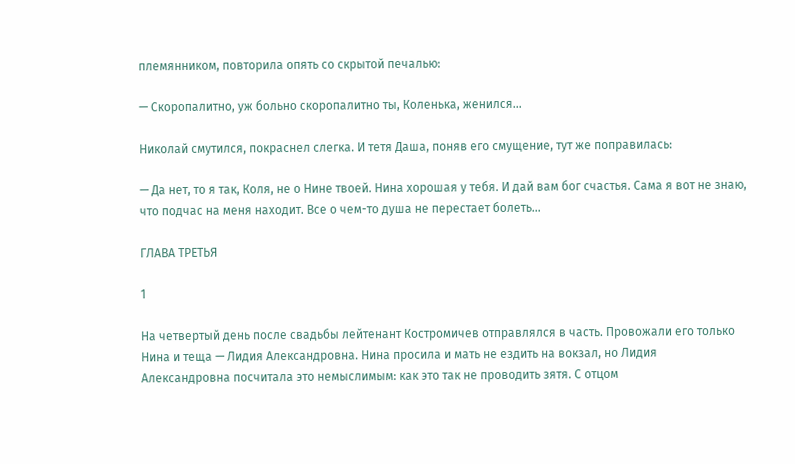племянником, повторила опять со скрытой печалью:

— Скоропалитно, уж больно скоропалитно ты, Коленька, женился…

Николай смутился, покраснел слегка. И тетя Даша, поняв его смущение, тут же поправилась:

— Да нет, то я так, Коля, не о Нине твоей. Нина хорошая у тебя. И дай вам бог счастья. Сама я вот не знаю, что подчас на меня находит. Все о чем-то душа не перестает болеть…

ГЛАВА ТРЕТЬЯ

1

На четвертый день после свадьбы лейтенант Костромичев отправлялся в часть. Провожали его только Нина и теща — Лидия Александровна. Нина просила и мать не ездить на вокзал, но Лидия Александровна посчитала это немыслимым: как это так не проводить зятя. С отцом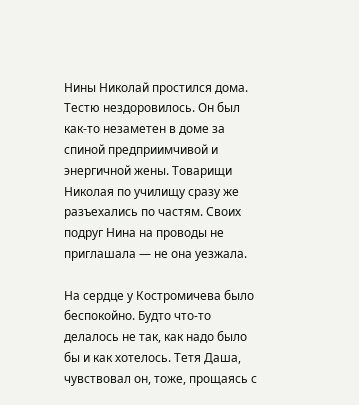Нины Николай простился дома. Тестю нездоровилось. Он был как-то незаметен в доме за спиной предприимчивой и энергичной жены. Товарищи Николая по училищу сразу же разъехались по частям. Своих подруг Нина на проводы не приглашала — не она уезжала.

На сердце у Костромичева было беспокойно. Будто что-то делалось не так, как надо было бы и как хотелось. Тетя Даша, чувствовал он, тоже, прощаясь с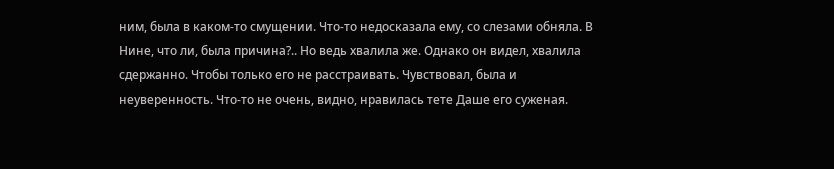ним, была в каком-то смущении. Что-то недосказала ему, со слезами обняла. В Нине, что ли, была причина?.. Но ведь хвалила же. Однако он видел, хвалила сдержанно. Чтобы только его не расстраивать. Чувствовал, была и неуверенность. Что-то не очень, видно, нравилась тете Даше его суженая.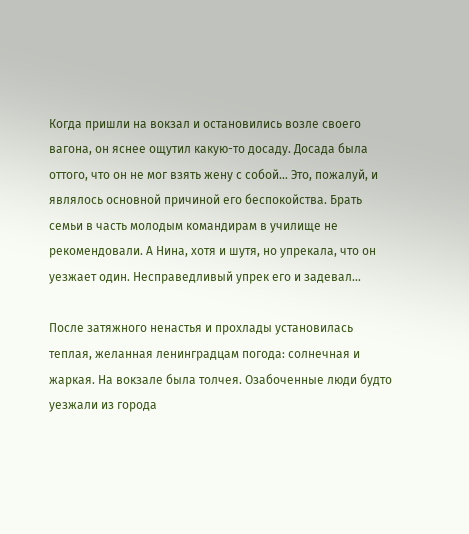Когда пришли на вокзал и остановились возле своего вагона, он яснее ощутил какую-то досаду. Досада была оттого, что он не мог взять жену с собой… Это, пожалуй, и являлось основной причиной его беспокойства. Брать семьи в часть молодым командирам в училище не рекомендовали. А Нина, хотя и шутя, но упрекала, что он уезжает один. Несправедливый упрек его и задевал…

После затяжного ненастья и прохлады установилась теплая, желанная ленинградцам погода: солнечная и жаркая. На вокзале была толчея. Озабоченные люди будто уезжали из города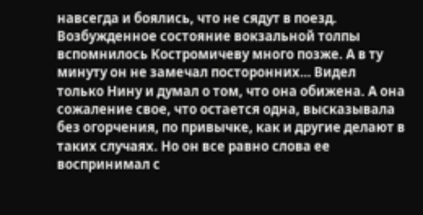навсегда и боялись, что не сядут в поезд. Возбужденное состояние вокзальной толпы вспомнилось Костромичеву много позже. А в ту минуту он не замечал посторонних… Видел только Нину и думал о том, что она обижена. А она сожаление свое, что остается одна, высказывала без огорчения, по привычке, как и другие делают в таких случаях. Но он все равно слова ее воспринимал с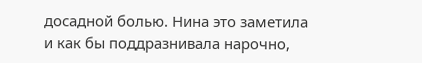досадной болью. Нина это заметила и как бы поддразнивала нарочно,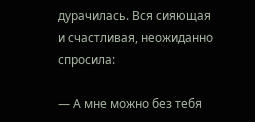дурачилась. Вся сияющая и счастливая, неожиданно спросила:

— А мне можно без тебя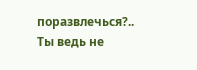поразвлечься?.. Ты ведь не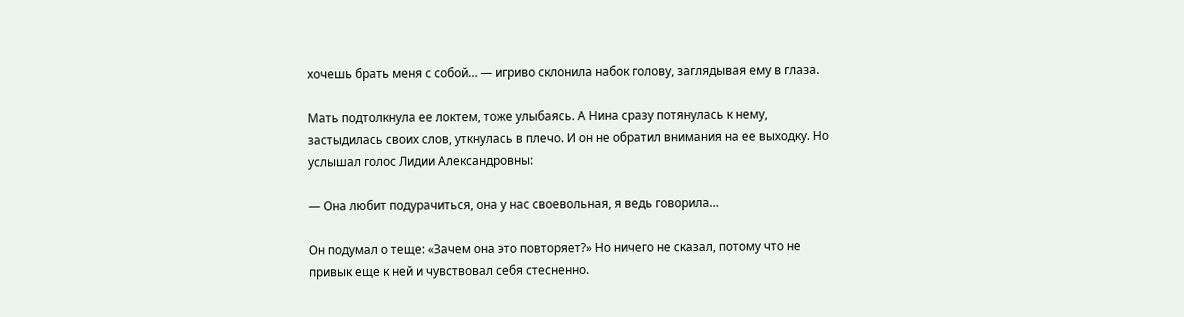хочешь брать меня с собой… — игриво склонила набок голову, заглядывая ему в глаза.

Мать подтолкнула ее локтем, тоже улыбаясь. А Нина сразу потянулась к нему, застыдилась своих слов, уткнулась в плечо. И он не обратил внимания на ее выходку. Но услышал голос Лидии Александровны:

— Она любит подурачиться, она у нас своевольная, я ведь говорила…

Он подумал о теще: «Зачем она это повторяет?» Но ничего не сказал, потому что не привык еще к ней и чувствовал себя стесненно.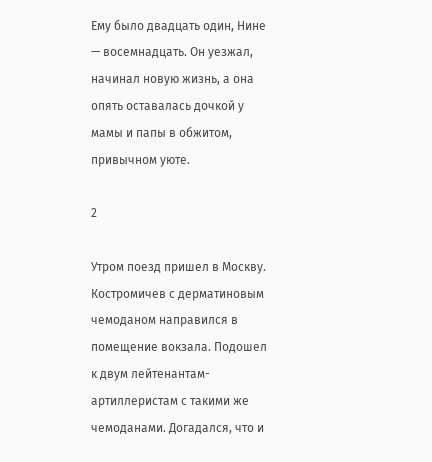Ему было двадцать один, Нине — восемнадцать. Он уезжал, начинал новую жизнь, а она опять оставалась дочкой у мамы и папы в обжитом, привычном уюте.

2

Утром поезд пришел в Москву. Костромичев с дерматиновым чемоданом направился в помещение вокзала. Подошел к двум лейтенантам-артиллеристам с такими же чемоданами. Догадался, что и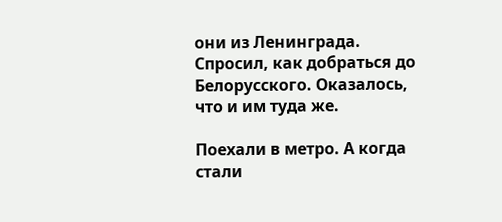они из Ленинграда. Спросил, как добраться до Белорусского. Оказалось, что и им туда же.

Поехали в метро. А когда стали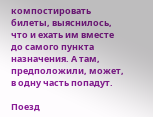компостировать билеты, выяснилось, что и ехать им вместе до самого пункта назначения. А там, предположили, может, в одну часть попадут.

Поезд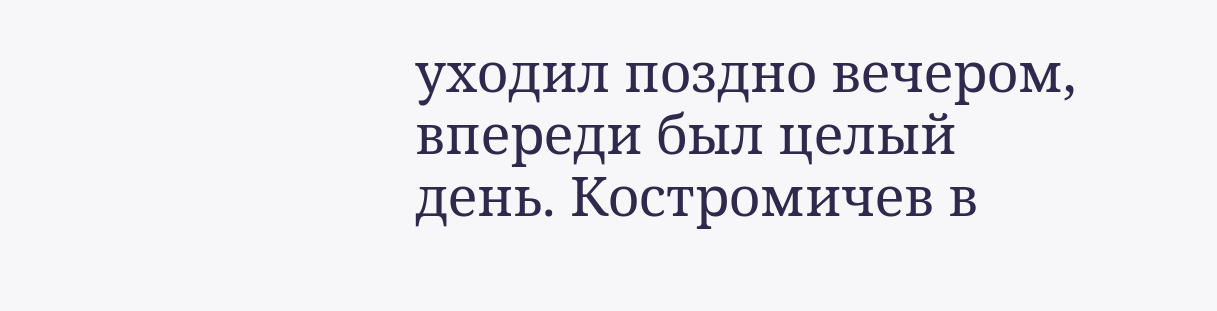уходил поздно вечером, впереди был целый день. Костромичев в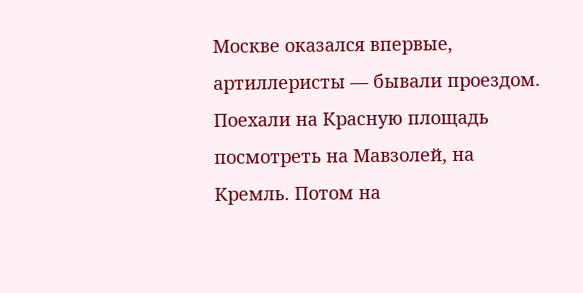Москве оказался впервые, артиллеристы — бывали проездом. Поехали на Красную площадь посмотреть на Мавзолей, на Кремль. Потом на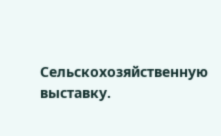Сельскохозяйственную выставку.